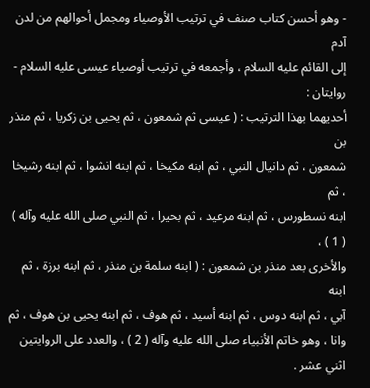- وهو أحسن كتاب صنف في ترتيب الأوصياء ومجمل أحوالهم من لدن آدم
إلى القائم عليه السلام ، وأجمعه في ترتيب أوصياء عيسى عليه السلام - روايتان :
أحديهما بهذا الترتيب : ( عيسى ثم شمعون ، ثم يحيى بن زكريا ، ثم منذر بن
شمعون ، ثم دانيال النبي ، ثم ابنه مكيخا ، ثم ابنه انشوا ، ثم ابنه رشيخا ، ثم
ابنه نسطورس ، ثم ابنه مرعيد ، ثم بحيرا ، ثم النبي صلى الله عليه وآله ) ( 1 ) ،
والأخرى بعد منذر بن شمعون : ( ابنه سلمة بن منذر ، ثم ابنه برزة ، ثم ابنه
آبي ، ثم ابنه دوس ، ثم ابنه أسيد ، ثم هوف ، ثم ابنه يحيى بن هوف ، ثم
وانا ، وهو خاتم الأنبياء صلى الله عليه وآله ( 2 ) ، والعدد على الروايتين اثني عشر .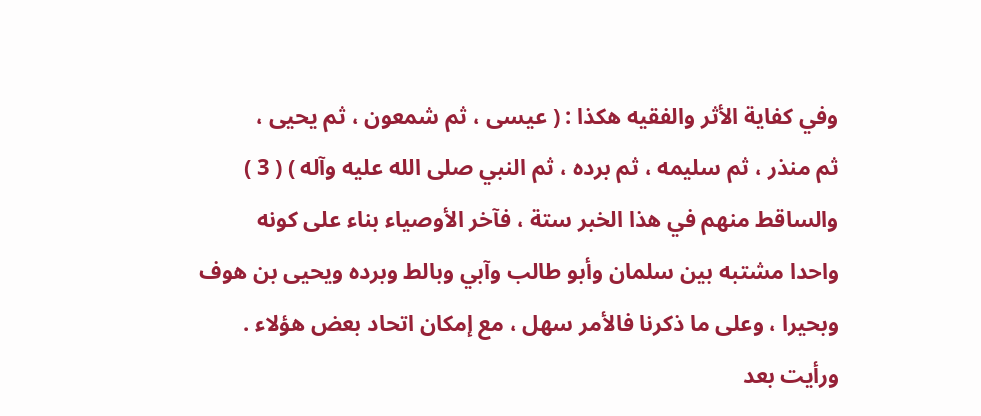وفي كفاية الأثر والفقيه هكذا : ( عيسى ، ثم شمعون ، ثم يحيى ،
ثم منذر ، ثم سليمه ، ثم برده ، ثم النبي صلى الله عليه وآله ) ( 3 )
والساقط منهم في هذا الخبر ستة ، فآخر الأوصياء بناء على كونه
واحدا مشتبه بين سلمان وأبو طالب وآبي وبالط وبرده ويحيى بن هوف
وبحيرا ، وعلى ما ذكرنا فالأمر سهل ، مع إمكان اتحاد بعض هؤلاء .
ورأيت بعد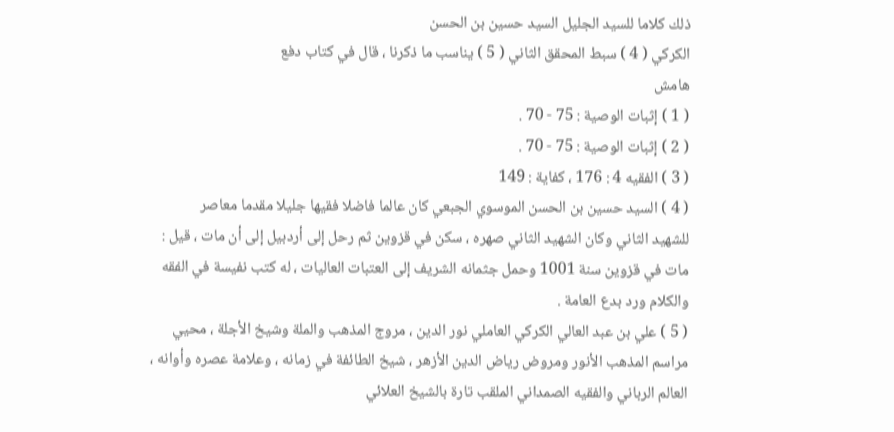ذلك كلاما للسيد الجليل السيد حسين بن الحسن
الكركي ( 4 ) سبط المحقق الثاني ( 5 ) يناسب ما ذكرنا ، قال في كتاب دفع
هامش
( 1 ) إثبات الوصية : 75 - 70 .
( 2 ) إثبات الوصية : 75 - 70 .
( 3 ) الفقيه 4 : 176 ، كفاية : 149
( 4 ) السيد حسين بن الحسن الموسوي الجبعي كان عالما فاضلا فقيها جليلا مقدما معاصر
للشهيد الثاني وكان الشهيد الثاني صهره ، سكن في قزوين ثم رحل إلى أردبيل إلى أن مات ، قيل :
مات في قزوين سنة 1001 وحمل جثمانه الشريف إلى العتبات العاليات ، له كتب نفيسة في الفقه
والكلام ورد بدع العامة .
( 5 ) علي بن عبد العالي الكركي العاملي نور الدين ، مروج المذهب والملة وشيخ الأجلة ، محيي
مراسم المذهب الأنور ومروض رياض الدين الأزهر ، شيخ الطائفة في زمانه ، وعلامة عصره وأوانه ،
العالم الرباني والفقيه الصمداني الملقب تارة بالشيخ العلائي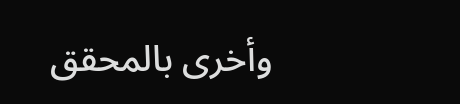وأخرى بالمحقق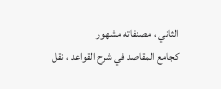الثاني ، مصنفاته مشهور
كجامع المقاصد في شرح القواعد ، نقل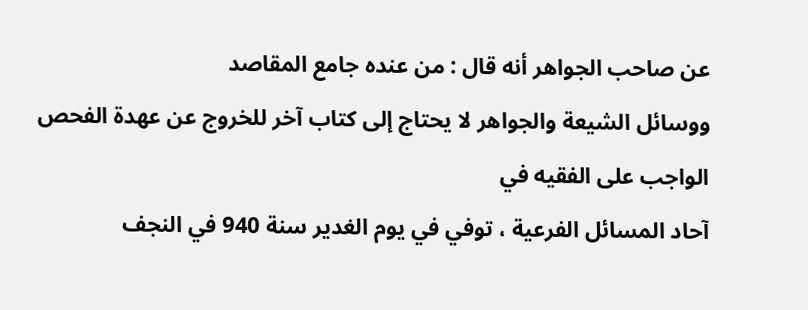عن صاحب الجواهر أنه قال : من عنده جامع المقاصد
ووسائل الشيعة والجواهر لا يحتاج إلى كتاب آخر للخروج عن عهدة الفحص الواجب على الفقيه في
آحاد المسائل الفرعية ، توفي في يوم الغدير سنة 940 في النجف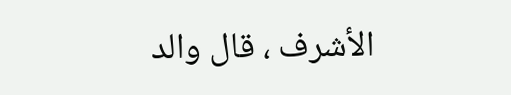الأشرف ، قال والد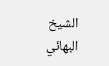الشيخ البهائي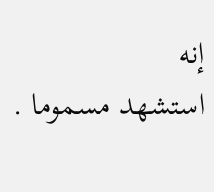إنه
استشهد مسموما .